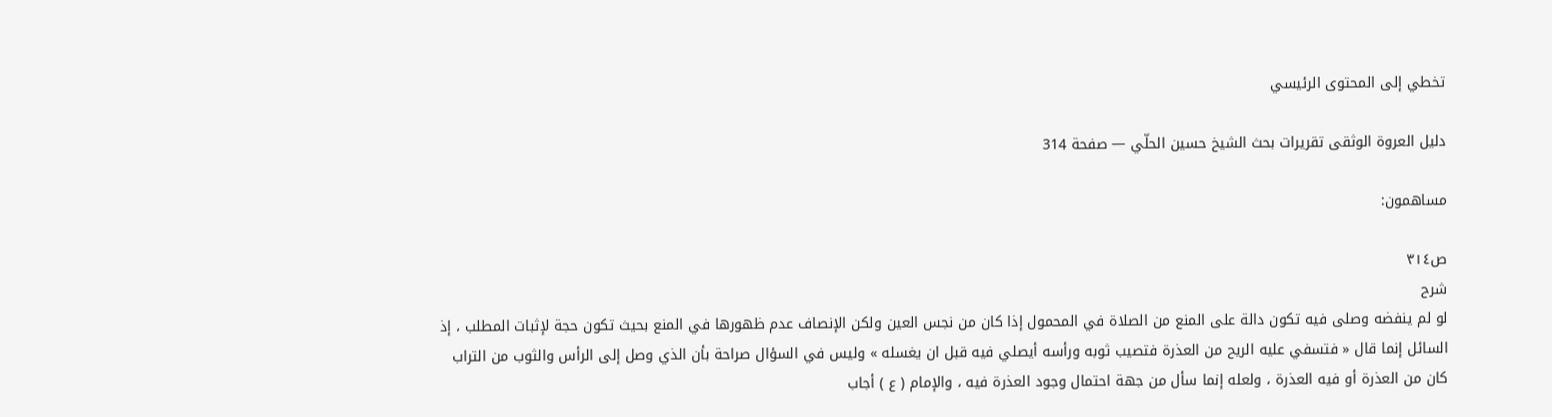تخطي إلى المحتوى الرئيسي

دليل العروة الوثقى تقريرات بحث الشيخ حسين الحلّي — صفحة 314

مساهمون:

ص٣١٤
شرح
لو لم ينفضه وصلى فيه تكون دالة على المنع من الصلاة في المحمول إذا كان من نجس العين ولكن الإنصاف عدم ظهورها في المنع بحيث تكون حجة لإثبات المطلب ، إذ السائل إنما قال « فتسفي عليه الريح من العذرة فتصيب ثوبه ورأسه أيصلي فيه قبل ان يغسله » وليس في السؤال صراحة بأن الذي وصل إلى الرأس والثوب من التراب كان من العذرة أو فيه العذرة ، ولعله إنما سأل من جهة احتمال وجود العذرة فيه ، والإمام ( ع ) أجاب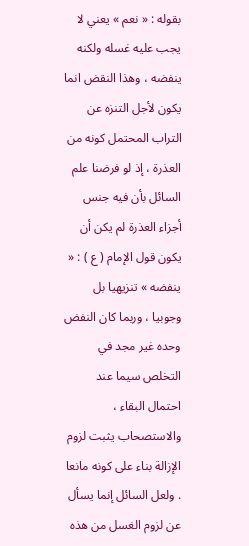بقوله : « نعم » يعني لا يجب عليه غسله ولكنه ينفضه ، وهذا النقض انما يكون لأجل التنزه عن التراب المحتمل كونه من العذرة ، إذ لو فرضنا علم السائل بأن فيه جنس أجزاء العذرة لم يكن أن يكون قول الإمام ( ع ) : « ينفضه » تنزيهيا بل وجوبيا ، وربما كان النفض وحده غير مجد في التخلص سيما عند احتمال البقاء ، والاستصحاب يثبت لزوم الإزالة بناء على كونه مانعا . ولعل السائل إنما يسأل عن لزوم الغسل من هذه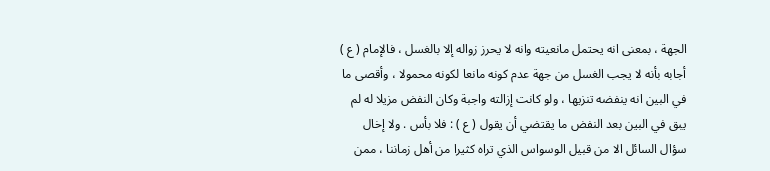الجهة ، بمعنى انه يحتمل مانعيته وانه لا يحرز زواله إلا بالغسل ، فالإمام ( ع ) أجابه بأنه لا يجب الغسل من جهة عدم كونه مانعا لكونه محمولا ، وأقصى ما في البين انه ينفضه تنزيها ، ولو كانت إزالته واجبة وكان النفض مزيلا له لم يبق في البين بعد النفض ما يقتضي أن يقول ( ع ) : فلا بأس . ولا إخال سؤال السائل الا من قبيل الوسواس الذي تراه كثيرا من أهل زماننا ، ممن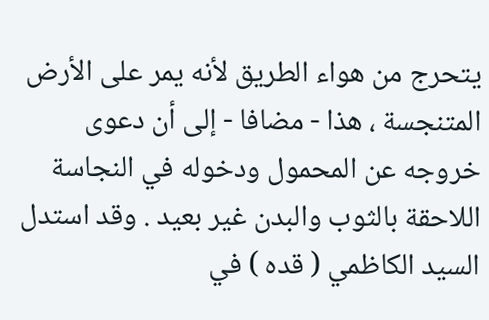يتحرج من هواء الطريق لأنه يمر على الأرض المتنجسة ، هذا - مضافا - إلى أن دعوى خروجه عن المحمول ودخوله في النجاسة اللاحقة بالثوب والبدن غير بعيد . وقد استدل السيد الكاظمي ( قده ) في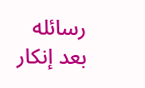رسائله بعد إنكار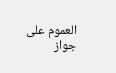العموم على جواز